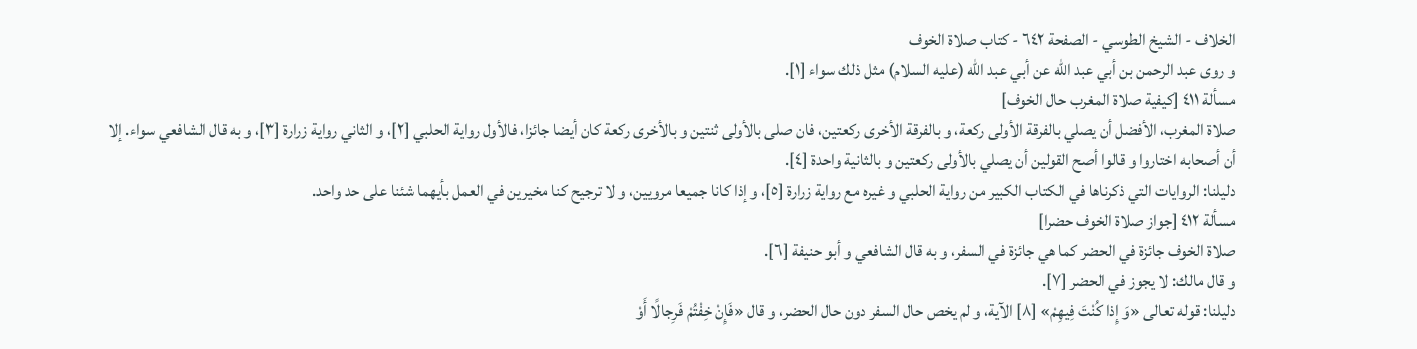الخلاف - الشيخ الطوسي - الصفحة ٦٤٢ - كتاب صلاة الخوف
و روى عبد الرحمن بن أبي عبد الله عن أبي عبد الله (عليه السلام) مثل ذلك سواء [١].
مسألة ٤١١ [كيفية صلاة المغرب حال الخوف]
صلاة المغرب، الأفضل أن يصلي بالفرقة الأولى ركعة، و بالفرقة الأخرى ركعتين، فان صلى بالأولى ثنتين و بالأخرى ركعة كان أيضا جائزا، فالأول رواية الحلبي [٢]، و الثاني رواية زرارة [٣]، و به قال الشافعي سواء. إلا أن أصحابه اختاروا و قالوا أصح القولين أن يصلي بالأولى ركعتين و بالثانية واحدة [٤].
دليلنا: الروايات التي ذكرناها في الكتاب الكبير من رواية الحلبي و غيره مع رواية زرارة [٥]، و إذا كانا جميعا مرويين، و لا ترجيح كنا مخيرين في العمل بأيهما شئنا على حد واحد.
مسألة ٤١٢ [جواز صلاة الخوف حضرا]
صلاة الخوف جائزة في الحضر كما هي جائزة في السفر، و به قال الشافعي و أبو حنيفة [٦].
و قال مالك: لا يجوز في الحضر [٧].
دليلنا: قوله تعالى «وَ إِذا كُنْتَ فِيهِمْ» [٨] الآية، و لم يخص حال السفر دون حال الحضر، و قال «فَإِنْ خِفْتُمْ فَرِجالًا أَوْ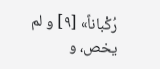رُكْباناً» [٩] و لم يخص، و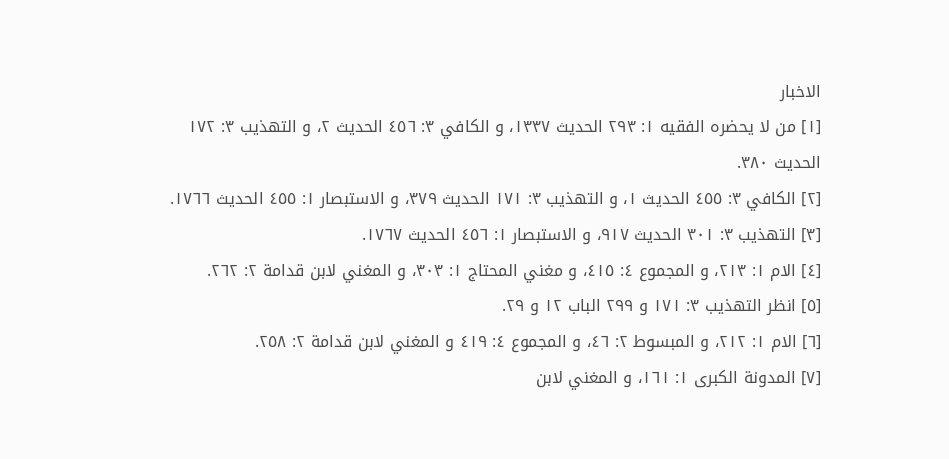الاخبار
[١] من لا يحضره الفقيه ١: ٢٩٣ الحديث ١٣٣٧، و الكافي ٣: ٤٥٦ الحديث ٢، و التهذيب ٣: ١٧٢ الحديث ٣٨٠.
[٢] الكافي ٣: ٤٥٥ الحديث ١، و التهذيب ٣: ١٧١ الحديث ٣٧٩، و الاستبصار ١: ٤٥٥ الحديث ١٧٦٦.
[٣] التهذيب ٣: ٣٠١ الحديث ٩١٧، و الاستبصار ١: ٤٥٦ الحديث ١٧٦٧.
[٤] الام ١: ٢١٣، و المجموع ٤: ٤١٥، و مغني المحتاج ١: ٣٠٣، و المغني لابن قدامة ٢: ٢٦٢.
[٥] انظر التهذيب ٣: ١٧١ و ٢٩٩ الباب ١٢ و ٢٩.
[٦] الام ١: ٢١٢، و المبسوط ٢: ٤٦، و المجموع ٤: ٤١٩ و المغني لابن قدامة ٢: ٢٥٨.
[٧] المدونة الكبرى ١: ١٦١، و المغني لابن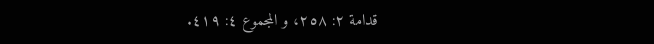قدامة ٢: ٢٥٨، و المجموع ٤: ٤١٩.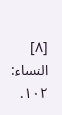[٨] النساء: ١٠٢.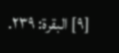[٩] البقرة: ٢٣٩.